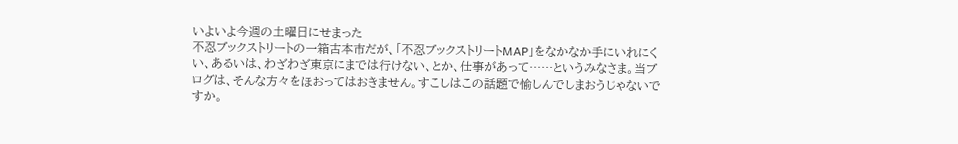いよいよ今週の土曜日にせまった
不忍ブックストリートの一箱古本市だが、「不忍ブックストリートMAP」をなかなか手にいれにくい、あるいは、わざわざ東京にまでは行けない、とか、仕事があって……というみなさま。当ブログは、そんな方々をほおってはおきません。すこしはこの話題で愉しんでしまおうじゃないですか。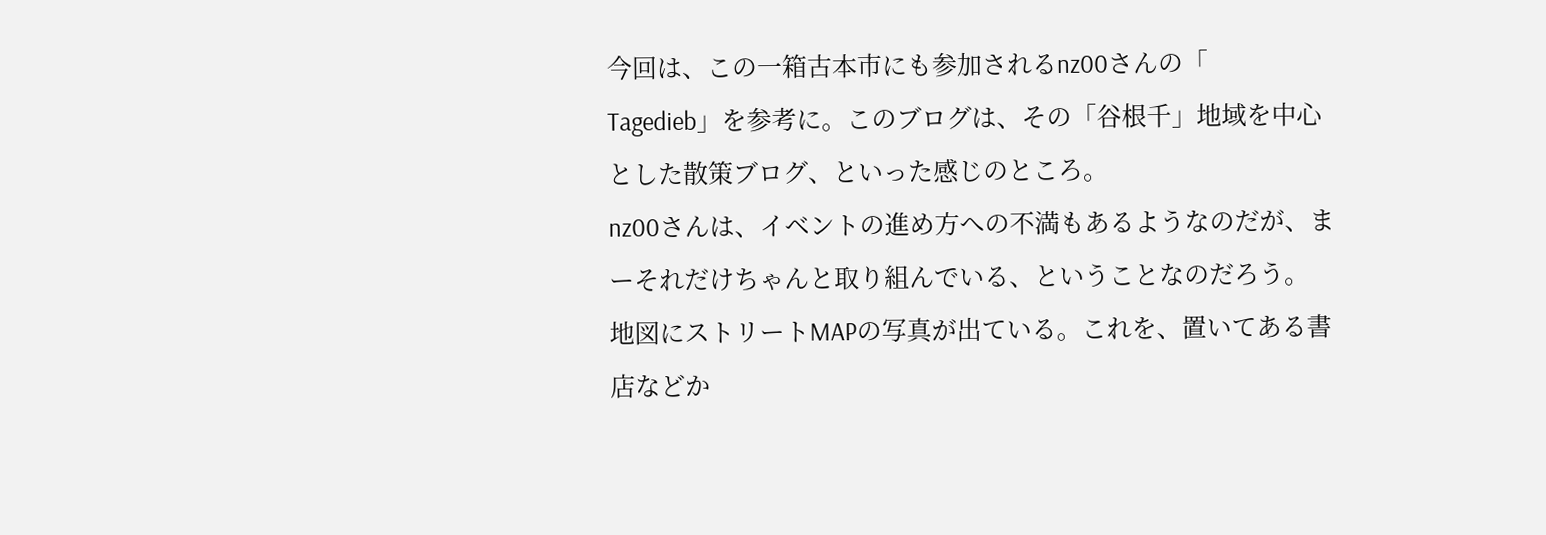今回は、この一箱古本市にも参加されるnz00さんの「
Tagedieb」を参考に。このブログは、その「谷根千」地域を中心とした散策ブログ、といった感じのところ。
nz00さんは、イベントの進め方への不満もあるようなのだが、まーそれだけちゃんと取り組んでいる、ということなのだろう。
地図にストリートMAPの写真が出ている。これを、置いてある書店などか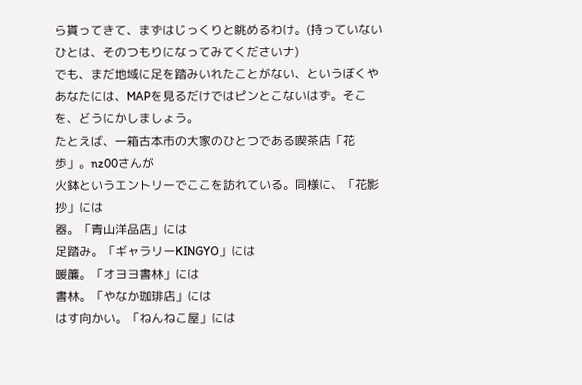ら貰ってきて、まずはじっくりと眺めるわけ。(持っていないひとは、そのつもりになってみてくださいナ)
でも、まだ地域に足を踏みいれたことがない、というぼくやあなたには、MAPを見るだけではピンとこないはず。そこを、どうにかしましょう。
たとえば、一箱古本市の大家のひとつである喫茶店「花歩」。nz00さんが
火鉢というエントリーでここを訪れている。同様に、「花影抄」には
器。「青山洋品店」には
足踏み。「ギャラリーKINGYO」には
暖簾。「オヨヨ書林」には
書林。「やなか珈琲店」には
はす向かい。「ねんねこ屋」には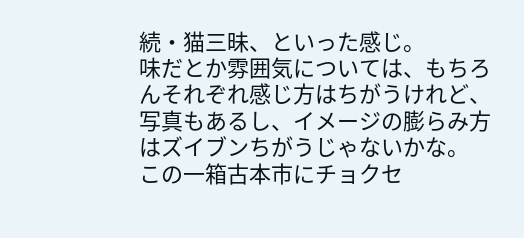続・猫三昧、といった感じ。
味だとか雰囲気については、もちろんそれぞれ感じ方はちがうけれど、写真もあるし、イメージの膨らみ方はズイブンちがうじゃないかな。
この一箱古本市にチョクセ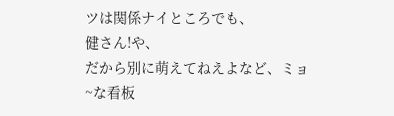ツは関係ナイところでも、
健さん!や、
だから別に萌えてねえよなど、ミョ~な看板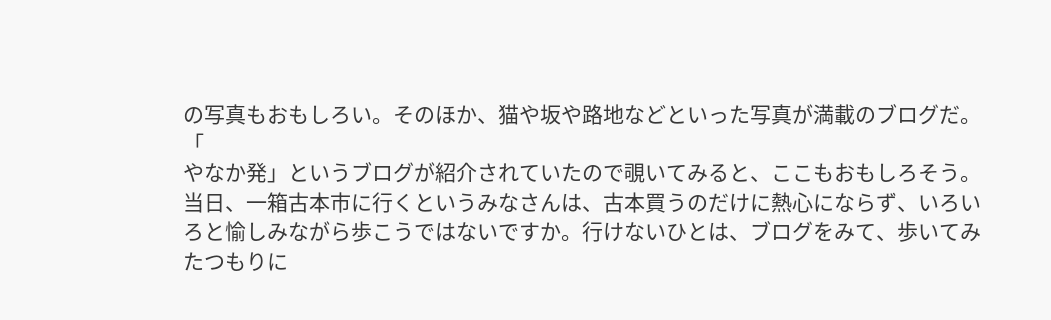の写真もおもしろい。そのほか、猫や坂や路地などといった写真が満載のブログだ。
「
やなか発」というブログが紹介されていたので覗いてみると、ここもおもしろそう。
当日、一箱古本市に行くというみなさんは、古本買うのだけに熱心にならず、いろいろと愉しみながら歩こうではないですか。行けないひとは、ブログをみて、歩いてみたつもりに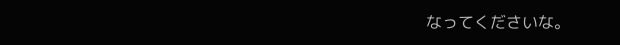なってくださいな。